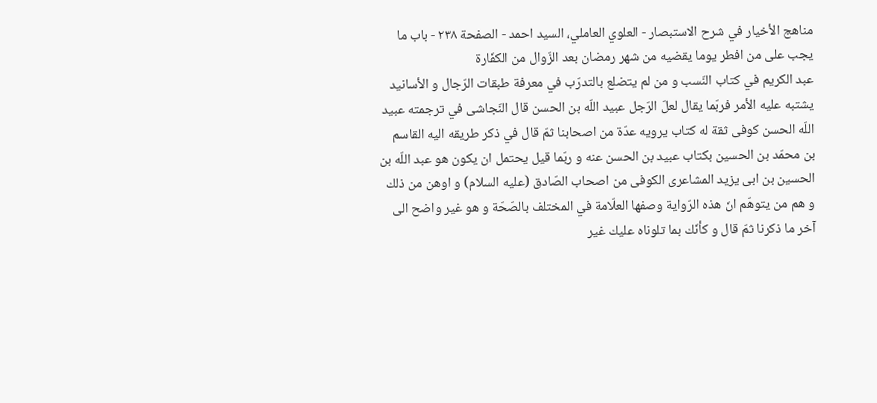مناهج الأخيار في شرح الاستبصار - العلوي العاملي، السيد احمد - الصفحة ٢٣٨ - باب ما يجب على من افطر يوما يقضيه من شهر رمضان بعد الزّوال من الكفّارة
عبد الكريم في كتاب النّسب و من لم يتضلع بالتدرّب في معرفة طبقات الرّجال و الأسانيد يشتبه عليه الأمر فربّما يقال لعلّ الرّجل عبيد اللّه بن الحسن قال النّجاشى في ترجمته عبيد اللّه الحسن كوفى ثقة له كتاب يرويه عدّة من اصحابنا ثمّ قال في ذكر طريقه اليه القاسم بن محمّد بن الحسين بكتاب عبيد بن الحسن عنه و ربّما قيل يحتمل ان يكون هو عبد اللّه بن الحسين بن ابى يزيد المشاعرى الكوفى من اصحاب الصّادق (عليه السلام) و اوهن من ذلك و هم من يتوهّم انّ هذه الرّواية وصفها العلّامة في المختلف بالصّحّة و هو غير واضح الى آخر ما ذكرنا ثمّ قال و كأنّك بما تلوناه عليك غير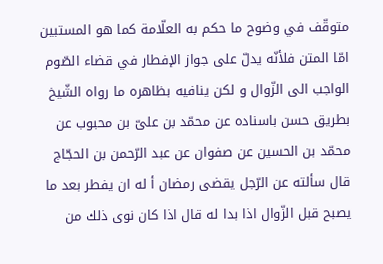متوقّف في وضوح ما حكم به العلّامة كما هو المستبين امّا المتن فلأنّه يدلّ على جواز الإفطار في قضاء الصّوم الواجب الى الزّوال و لكن ينافيه بظاهره ما رواه الشّيخ بطريق حسن باسناده عن محمّد بن علىّ بن محبوب عن محمّد بن الحسين عن صفوان عن عبد الرّحمن بن الحجّاج قال سألته عن الرّجل يقضى رمضان أ له ان يفطر بعد ما يصبح قبل الزّوال اذا بدا له قال اذا كان نوى ذلك من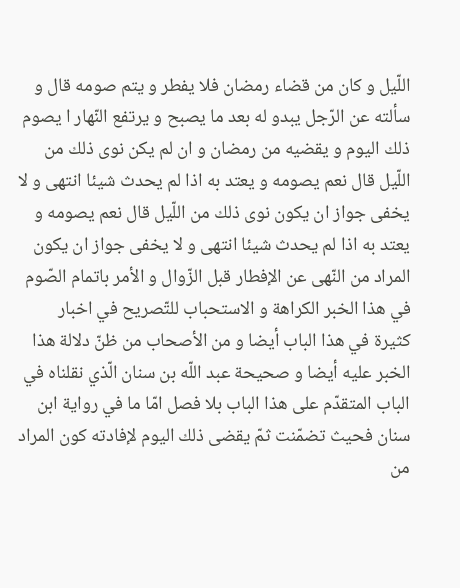اللّيل و كان من قضاء رمضان فلا يفطر و يتم صومه قال و سألته عن الرّجل يبدو له بعد ما يصبح و يرتفع النّهار ا يصوم ذلك اليوم و يقضيه من رمضان و ان لم يكن نوى ذلك من اللّيل قال نعم يصومه و يعتد به اذا لم يحدث شيئا انتهى و لا يخفى جواز ان يكون نوى ذلك من اللّيل قال نعم يصومه و يعتد به اذا لم يحدث شيئا انتهى و لا يخفى جواز ان يكون المراد من النّهى عن الإفطار قبل الزّوال و الأمر باتمام الصّوم في هذا الخبر الكراهة و الاستحباب للتّصريح في اخبار كثيرة في هذا الباب أيضا و من الأصحاب من ظنّ دلالة هذا الخبر عليه أيضا و صحيحة عبد اللّه بن سنان الّذي نقلناه في الباب المتقدّم على هذا الباب بلا فصل امّا ما في رواية ابن سنان فحيث تضمّنت ثمّ يقضى ذلك اليوم لإفادته كون المراد من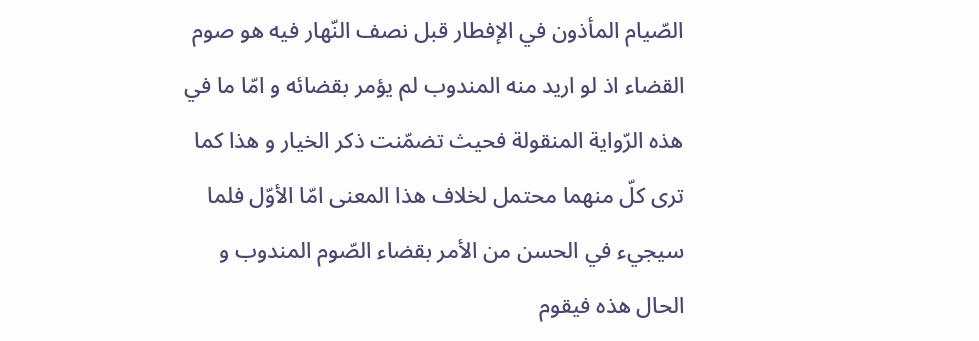الصّيام المأذون في الإفطار قبل نصف النّهار فيه هو صوم القضاء اذ لو اريد منه المندوب لم يؤمر بقضائه و امّا ما في هذه الرّواية المنقولة فحيث تضمّنت ذكر الخيار و هذا كما ترى كلّ منهما محتمل لخلاف هذا المعنى امّا الأوّل فلما سيجيء في الحسن من الأمر بقضاء الصّوم المندوب و الحال هذه فيقوم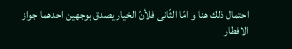احتمال ذلك هنا و امّا الثّانى فلأنّ الخيار يصدق بوجهين احدهما جواز الافطار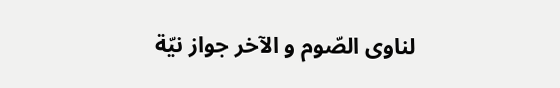لناوى الصّوم و الآخر جواز نيّة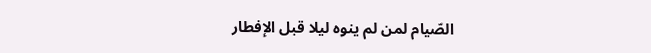الصّيام لمن لم ينوه ليلا قبل الإفطار